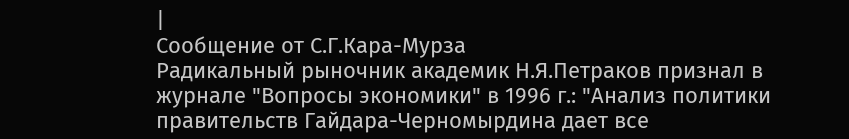|
Сообщение от С.Г.Кара-Мурза
Радикальный рыночник академик Н.Я.Петраков признал в журнале "Вопросы экономики" в 1996 г.: "Анализ политики правительств Гайдара-Черномырдина дает все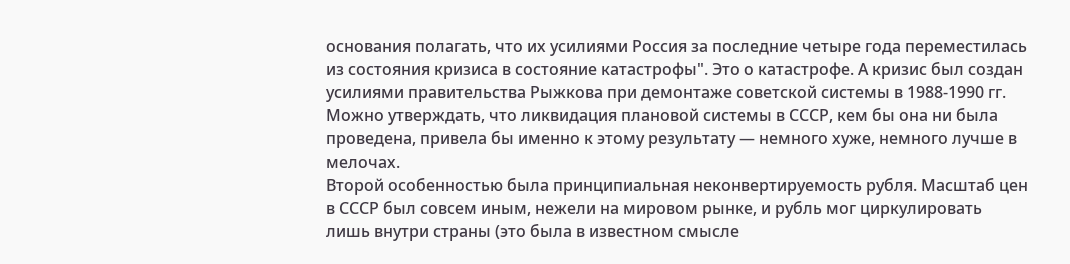основания полагать, что их усилиями Россия за последние четыре года переместилась из состояния кризиса в состояние катастрофы". Это о катастрофе. А кpизис был создан усилиями правительства Рыжкова пpи демонтаже советской системы в 1988-1990 гг. Можно утверждать, что ликвидация плановой системы в СССР, кем бы она ни была проведена, привела бы именно к этому результату — немного хуже, немного лучше в мелочах.
Второй особенностью была принципиальная неконвертируемость рубля. Масштаб цен в СССР был совсем иным, нежели на мировом рынке, и рубль мог циркулировать лишь внутри страны (это была в известном смысле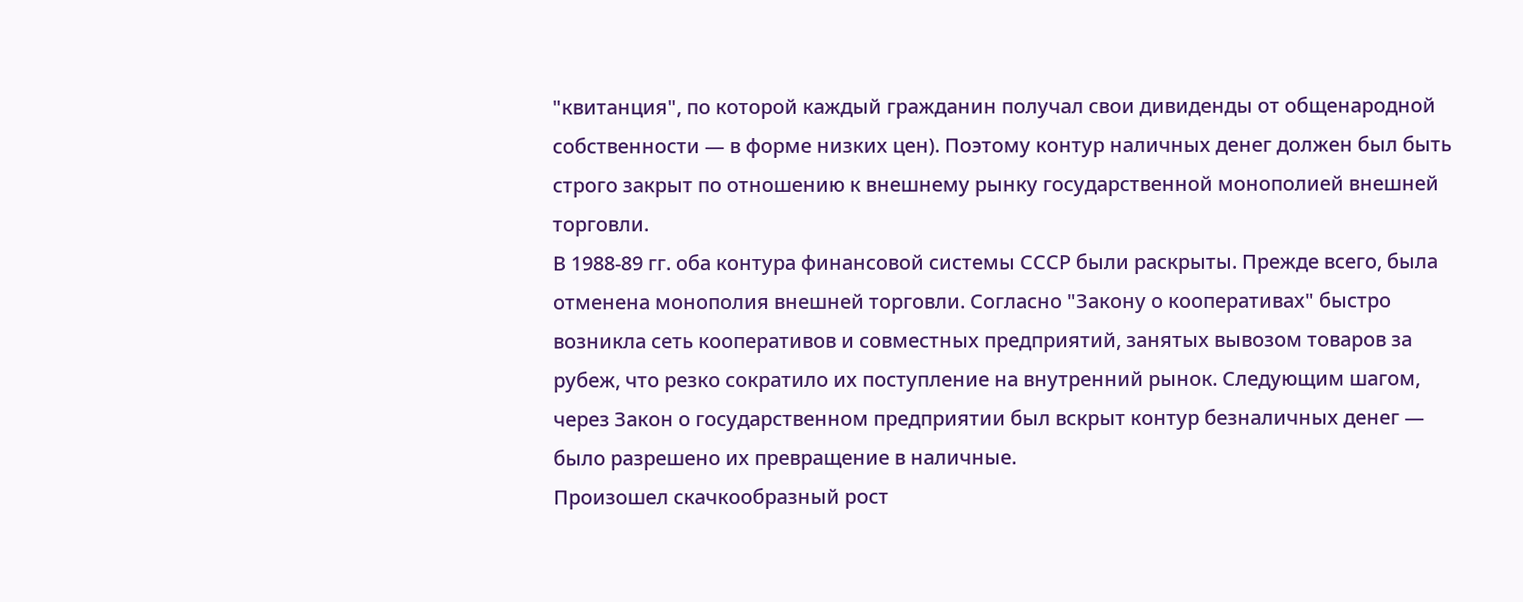"квитанция", по которой каждый гражданин получал свои дивиденды от общенародной собственности — в форме низких цен). Поэтому контур наличных денег должен был быть строго закрыт по отношению к внешнему рынку государственной монополией внешней торговли.
В 1988-89 гг. оба контура финансовой системы СССР были раскрыты. Прежде всего, была отменена монополия внешней торговли. Согласно "Закону о кооперативах" быстро возникла сеть кооперативов и совместных предприятий, занятых вывозом товаров за рубеж, что резко сократило их поступление на внутренний рынок. Следующим шагом, через Закон о государственном предприятии был вскрыт контур безналичных денег — было разрешено их превращение в наличные.
Произошел скачкообразный рост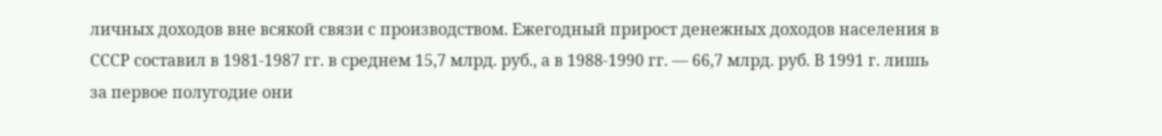личных доходов вне всякой связи с производством. Ежегодный прирост денежных доходов населения в СССР составил в 1981-1987 гг. в среднем 15,7 млрд. руб., а в 1988-1990 гг. — 66,7 млрд. руб. В 1991 г. лишь за первое полугодие они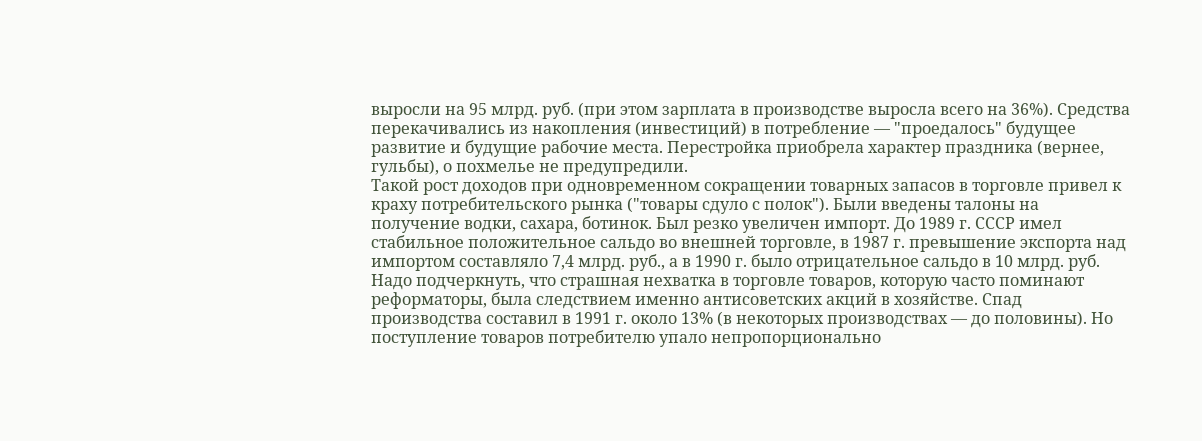выросли на 95 млрд. руб. (при этом зарплата в производстве выросла всего на 36%). Средства перекачивались из накопления (инвестиций) в потребление — "проедалось" будущее развитие и будущие рабочие места. Перестройка приобрела характер праздника (вернее, гульбы), о похмелье не предупредили.
Такой рост доходов при одновременном сокращении товарных запасов в торговле привел к краху потребительского рынка ("товары сдуло с полок"). Были введены талоны на получение водки, сахара, ботинок. Был резко увеличен импорт. До 1989 г. СССР имел стабильное положительное сальдо во внешней торговле, в 1987 г. превышение экспорта над импортом составляло 7,4 млрд. руб., а в 1990 г. было отрицательное сальдо в 10 млрд. руб.
Надо подчеркнуть, что страшная нехватка в торговле товаров, которую часто поминают реформаторы, была следствием именно антисоветских акций в хозяйстве. Спад производства составил в 1991 г. около 13% (в некоторых производствах — до половины). Но поступление товаров потребителю упало непропорционально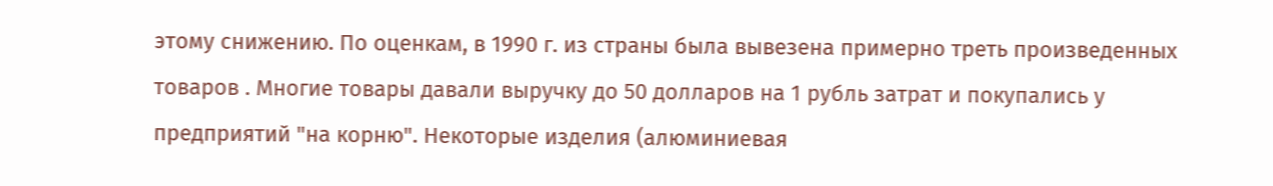этому снижению. По оценкам, в 1990 г. из страны была вывезена примерно треть произведенных товаров . Многие товары давали выручку до 50 долларов на 1 рубль затрат и покупались у предприятий "на корню". Некоторые изделия (алюминиевая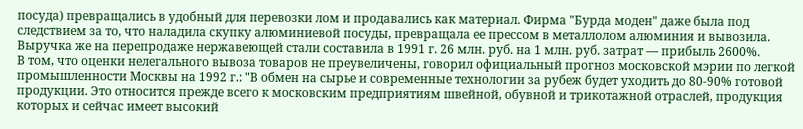посуда) превращались в удобный для перевозки лом и продавались как материал. Фирма "Бурда моден" даже была под следствием за то, что наладила скупку алюминиевой посуды, превращала ее прессом в металлолом алюминия и вывозила. Выручка же на перепродаже нержавеющей стали составила в 1991 г. 26 млн. руб. на 1 млн. руб. затрат — прибыль 2600%.
В том, что оценки нелегального вывоза товаров не преувеличены, говорил официальный прогноз московской мэрии по легкой промышленности Москвы на 1992 г.: "В обмен на сырье и современные технологии за рубеж будет уходить до 80-90% готовой продукции. Это относится прежде всего к московским предприятиям швейной, обувной и трикотажной отраслей, продукция которых и сейчас имеет высокий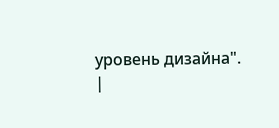уровень дизайна".
|